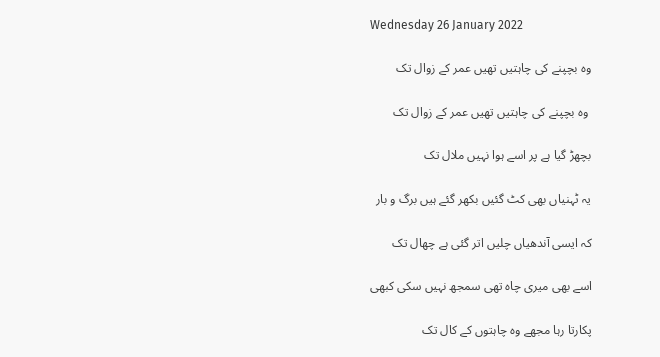Wednesday 26 January 2022

وہ بچپنے کی چاہتیں تھیں عمر کے زوال تک

 وہ بچپنے کی چاہتیں تھیں عمر کے زوال تک

بچھڑ گیا ہے پر اسے ہوا نہیں ملال تک

یہ ٹہنیاں بھی کٹ گئیں بکھر گئے ہیں برگ و بار

کہ ایسی آندھیاں چلیں اتر گئی ہے چھال تک

اسے بھی میری چاہ تھی سمجھ نہیں سکی کبھی

پکارتا رہا مجھے وہ چاہتوں کے کال تک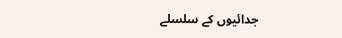جدائیوں کے سلسلے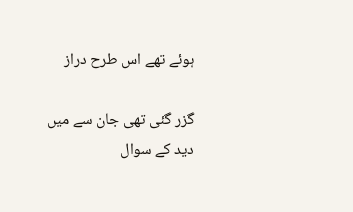ہوئے تھے اس طرح دراز

گزر گئی تھی جان سے میں دید کے سوال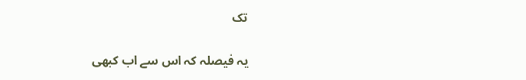تک

یہ فیصلہ کہ اس سے اب کبھی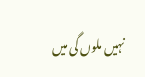نہیں ملوں گی میں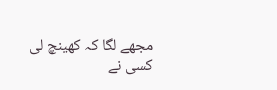مجھے لگا کہ کھینچ لی کسی نے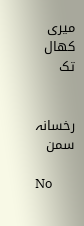میری کھال تک


رخسانہ سمن

No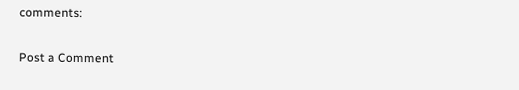comments:

Post a Comment